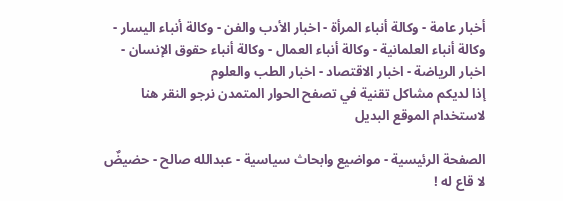أخبار عامة - وكالة أنباء المرأة - اخبار الأدب والفن - وكالة أنباء اليسار - وكالة أنباء العلمانية - وكالة أنباء العمال - وكالة أنباء حقوق الإنسان - اخبار الرياضة - اخبار الاقتصاد - اخبار الطب والعلوم
إذا لديكم مشاكل تقنية في تصفح الحوار المتمدن نرجو النقر هنا لاستخدام الموقع البديل

الصفحة الرئيسية - مواضيع وابحاث سياسية - عبدالله صالح - حضيضٌ لا قاع له !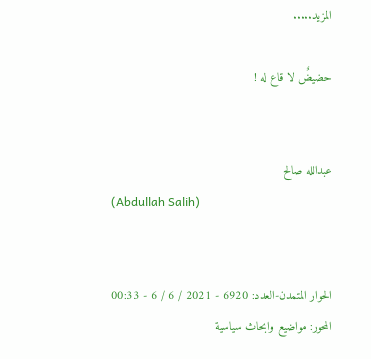المزيد.....

حضيضٌ لا قاع له !


عبدالله صالح
(Abdullah Salih)


الحوار المتمدن-العدد: 6920 - 2021 / 6 / 6 - 00:33
المحور: مواضيع وابحاث سياسية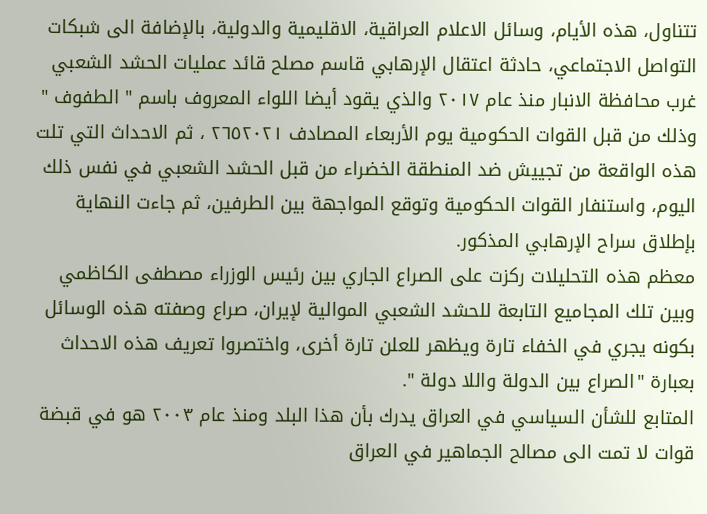تتناول، هذه الأيام، وسائل الاعلام العراقية، الاقليمية والدولية، بالإضافة الى شبكات التواصل الاجتماعي، حادثة اعتقال الإرهابي قاسم مصلح قائد عمليات الحشد الشعبي غرب محافظة الانبار منذ عام ٢٠١٧ والذي يقود أيضا اللواء المعروف باسم " الطفوف " وذلك من قبل القوات الحكومية يوم الأربعاء المصادف ٢٦٥٢٠٢١ ، ثم الاحداث التي تلت هذه الواقعة من تجييش ضد المنطقة الخضراء من قبل الحشد الشعبي في نفس ذلك اليوم، واستنفار القوات الحكومية وتوقع المواجهة بين الطرفين، ثم جاءت النهاية بإطلاق سراح الإرهابي المذكور.
معظم هذه التحليلات ركزت على الصراع الجاري بين رئيس الوزراء مصطفى الكاظمي وبين تلك المجاميع التابعة للحشد الشعبي الموالية لإيران، صراع وصفته هذه الوسائل بكونه يجري في الخفاء تارة ويظهر للعلن تارة أخرى، واختصروا تعريف هذه الاحداث بعبارة "الصراع بين الدولة واللا دولة ".
المتابع للشأن السياسي في العراق يدرك بأن هذا البلد ومنذ عام ٢٠٠٣ هو في قبضة قوات لا تمت الى مصالح الجماهير في العراق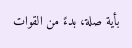بأية صلة، بدءً من القوات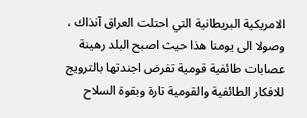الامريكية البريطانية التي احتلت العراق آنذاك ، وصولا الى يومنا هذا حيث اصبح البلد رهينة عصابات طائفية قومية تفرض اجندتها بالترويج للافكار الطائفية والقومية تارة وبقوة السلاح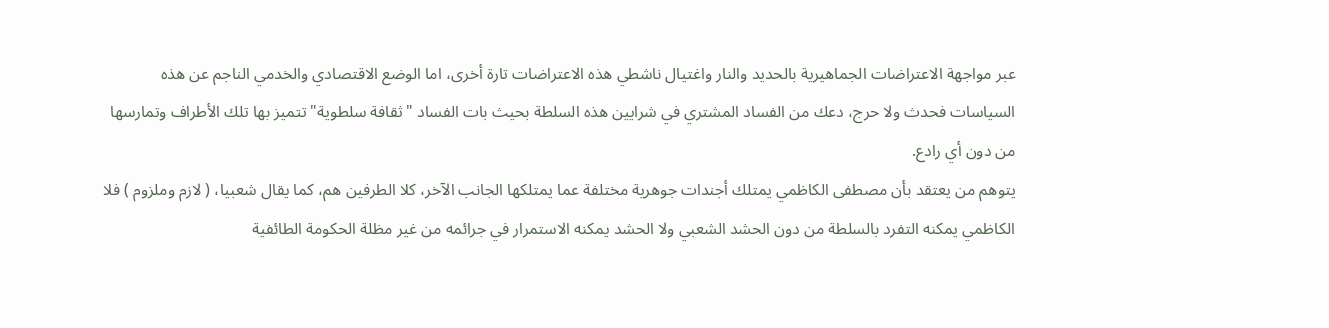عبر مواجهة الاعتراضات الجماهيرية بالحديد والنار واغتيال ناشطي هذه الاعتراضات تارة أخرى، اما الوضع الاقتصادي والخدمي الناجم عن هذه السياسات فحدث ولا حرج، دعك من الفساد المشتري في شرايين هذه السلطة بحيث بات الفساد "ثقافة سلطوية" تتميز بها تلك الأطراف وتمارسها من دون أي رادع.
يتوهم من يعتقد بأن مصطفى الكاظمي يمتلك أجندات جوهرية مختلفة عما يمتلكها الجانب الآخر، كلا الطرفين هم، كما يقال شعبيا، ( لازم وملزوم ) فلا الكاظمي يمكنه التفرد بالسلطة من دون الحشد الشعبي ولا الحشد يمكنه الاستمرار في جرائمه من غير مظلة الحكومة الطائفية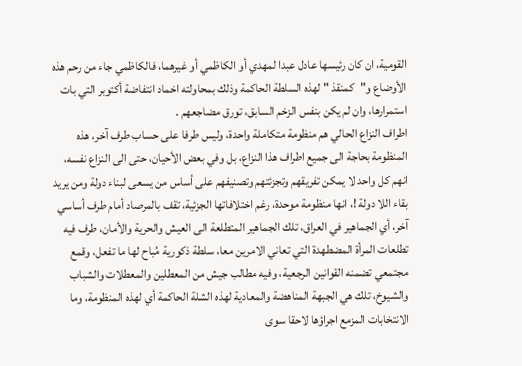القومية، ان كان رئيسها عادل عبدا لمهدي أو الكاظمي أو غيرهما، فالكاظمي جاء من رحم هذه الأوضاع و"كمنقذ " لهذه السلطة الحاكمة وذلك بمحاولته اخماد انتفاضة أكتوبر التي بات استمرارها، وان لم يكن بنفس الزخم السابق، تورق مضاجعهم .
اطراف النزاع الحالي هم منظومة متكاملة واحدة، وليس طرفا على حساب طرف آخر، هذه المنظومة بحاجة الى جميع اطراف هذا النزاع، بل وفي بعض الأحيان، حتى الى النزاع نفسه، انهم كل واحد لا يمكن تفريقهم وتجزئتهم وتصنيفهم على أساس من يسعى لبناء دولة ومن يريد بقاء اللا دولة !، انها منظومة موحدة، رغم اختلافاتها الجزئية، تقف بالمرصاد أمام طرف أساسي آخر، أي الجماهير في العراق، تلك الجماهير المتطلعة الى العيش والحرية والأمان، طرف فيه تطلعات المرأة المضطهدة التي تعاني الامرين معا، سلطة ذكورية مُباح لها ما تفعل، وقمع مجتمعي تضمنه القوانين الرجعية، وفيه مطالب جيش من المعطلين والمعطلات والشباب والشيوخ، تلك هي الجبهة المناهضة والمعادية لهذه الشلة الحاكمة أي لهذه المنظومة، وما الانتخابات المزمع اجراؤها لاحقا سوى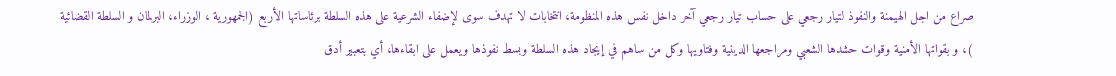صراع من اجل الهيمنة والنفوذ لتيار رجعي على حساب تيار رجعي آخر داخل نفس هذه المنظومة، انتخابات لا تهدف سوى لإضفاء الشرعية على هذه السلطة برئاساتها الأربع (الجمهورية ، الوزراء، البرلمان و السلطة القضائية )، و بقواتها الأمنية وقوات حشدها الشعبي ومراجعها الدينية وفتاويها وكل من ساهم في إيجاد هذه السلطة وبسط نفوذها ويعمل على ابقاءها، أي بتعبير أدق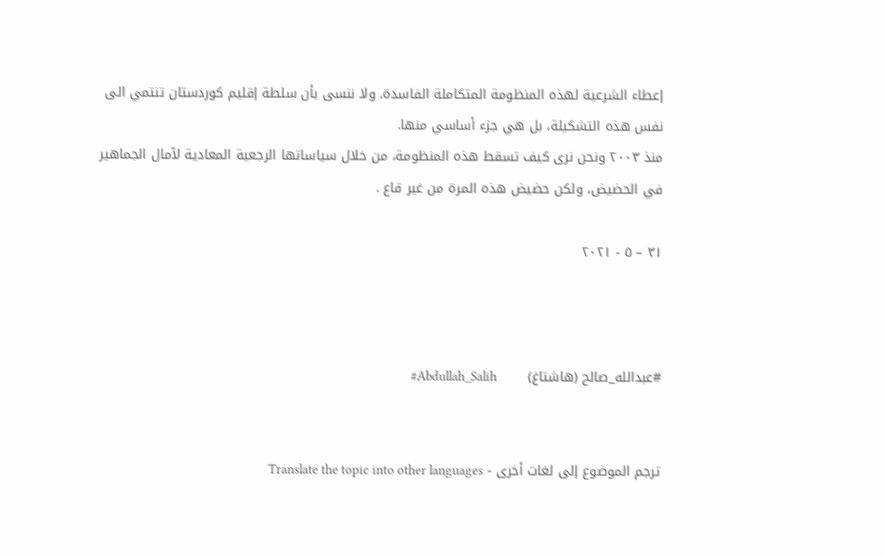إعطاء الشرعية لهذه المنظومة المتكاملة الفاسدة. ولا ننسى بأن سلطة إقليم كوردستان تنتمي الى نفس هذه التشكيلة، بل هي جزء أساسي منها.
منذ ٢٠٠٣ ونحن نرى كيف تسقط هذه المنظومة، من خلال سياساتها الرجعية المعادية لآمال الجماهير في الحضيض، ولكن حضيض هذه المرة من غير قاع .

٣١ – ٥ - ٢٠٢١



#عبدالله_صالح (هاشتاغ)       Abdullah_Salih#


ترجم الموضوع إلى لغات أخرى - Translate the topic into other languages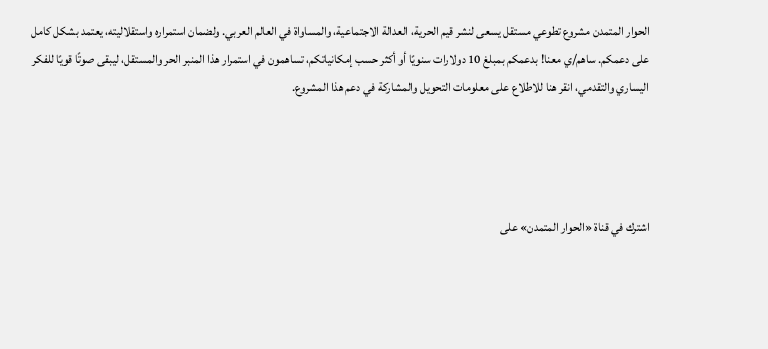الحوار المتمدن مشروع تطوعي مستقل يسعى لنشر قيم الحرية، العدالة الاجتماعية، والمساواة في العالم العربي. ولضمان استمراره واستقلاليته، يعتمد بشكل كامل على دعمكم. ساهم/ي معنا! بدعمكم بمبلغ 10 دولارات سنويًا أو أكثر حسب إمكانياتكم، تساهمون في استمرار هذا المنبر الحر والمستقل، ليبقى صوتًا قويًا للفكر اليساري والتقدمي، انقر هنا للاطلاع على معلومات التحويل والمشاركة في دعم هذا المشروع.




اشترك في قناة «الحوار المتمدن» على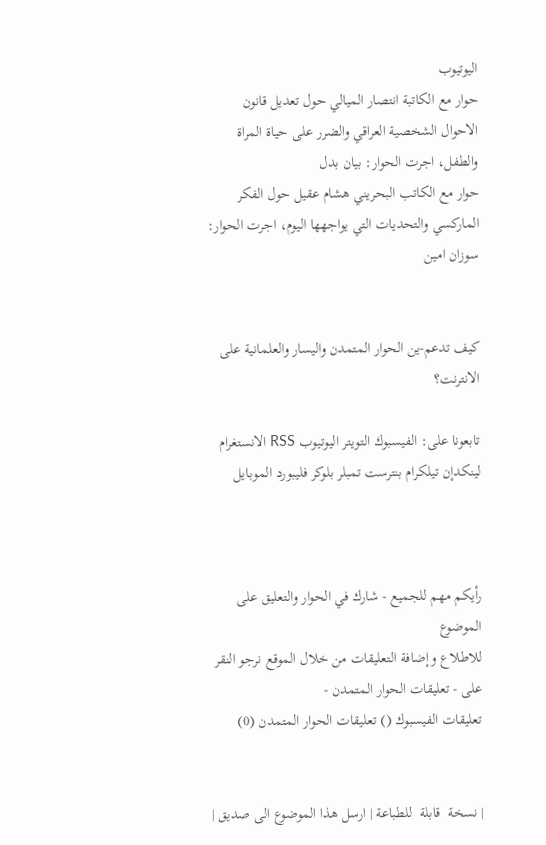اليوتيوب
حوار مع الكاتبة انتصار الميالي حول تعديل قانون الاحوال الشخصية العراقي والضرر على حياة المراة والطفل، اجرت الحوار: بيان بدل
حوار مع الكاتب البحريني هشام عقيل حول الفكر الماركسي والتحديات التي يواجهها اليوم، اجرت الحوار: سوزان امين


كيف تدعم-ين الحوار المتمدن واليسار والعلمانية على الانترنت؟

تابعونا على: الفيسبوك التويتر اليوتيوب RSS الانستغرام لينكدإن تيلكرام بنترست تمبلر بلوكر فليبورد الموبايل



رأيكم مهم للجميع - شارك في الحوار والتعليق على الموضوع
للاطلاع وإضافة التعليقات من خلال الموقع نرجو النقر على - تعليقات الحوار المتمدن -
تعليقات الفيسبوك () تعليقات الحوار المتمدن (0)


| نسخة  قابلة  للطباعة | ارسل هذا الموضوع الى صديق |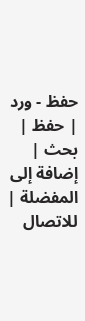حفظ - ورد
| حفظ | بحث | إضافة إلى المفضلة | للاتصال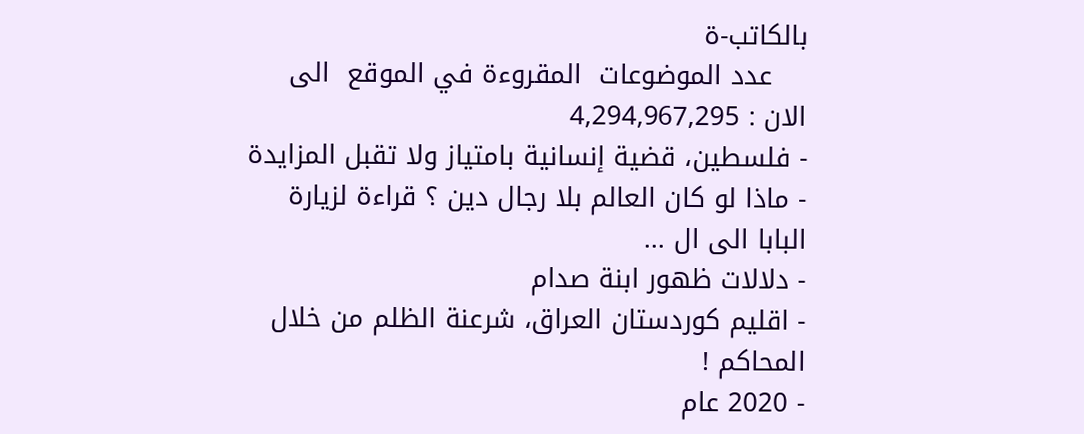بالكاتب-ة
    عدد الموضوعات  المقروءة في الموقع  الى الان : 4,294,967,295
- فلسطين، قضية إنسانية بامتياز ولا تقبل المزايدة
- ماذا لو كان العالم بلا رجال دين ؟ قراءة لزيارة البابا الى ال ...
- دلالات ظهور ابنة صدام
- اقليم كوردستان العراق، شرعنة الظلم من خلال المحاكم !
- 2020 عام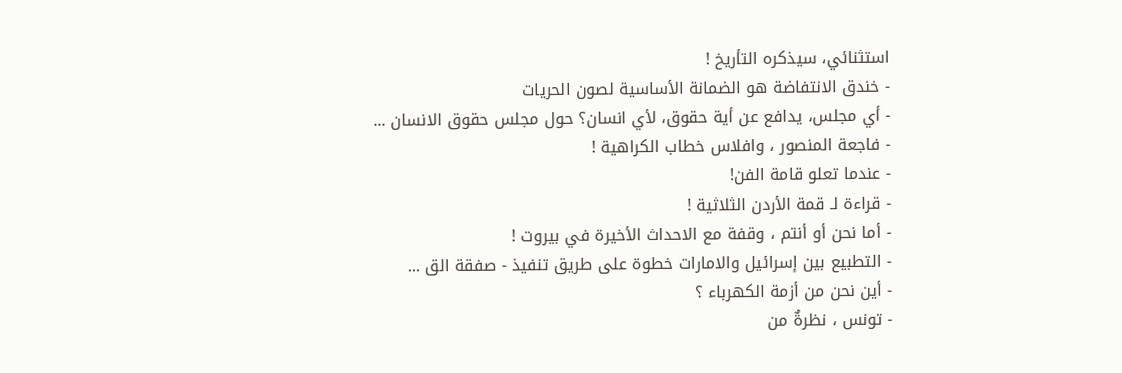استثنائي، سيذكره التأريخ !
- خندق الانتفاضة هو الضمانة الأساسية لصون الحريات
- أي مجلس، يدافع عن أية حقوق، لأي انسان؟ حول مجلس حقوق الانسان ...
- فاجعة المنصور ، وافلاس خطاب الكراهية !
- عندما تعلو قامة الفن!
- قراءة لـ قمة الأردن الثلاثية !
- أما نحن أو أنتم ، وقفة مع الاحداث الأخيرة في بيروت !
- التطبيع بين إسرائيل والامارات خطوة على طريق تنفيذ - صفقة الق ...
- أين نحن من أزمة الكهرباء ؟
- تونس ، نظرةٌ من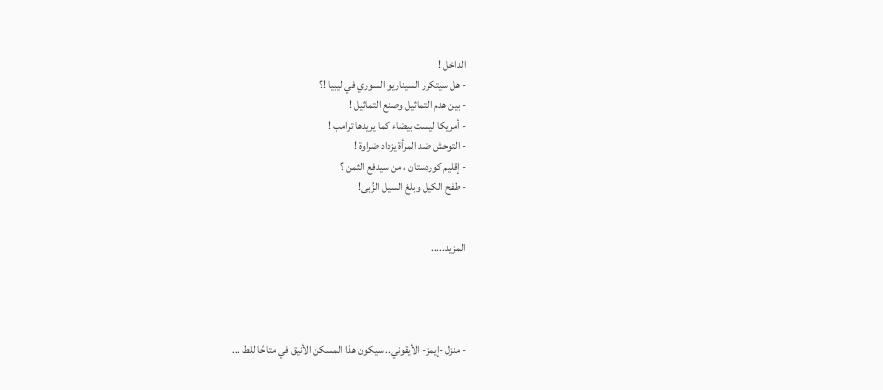الداخل !
- هل سيتكرر السيناريو السوري في ليبيا !؟
- بين هدم التماثيل وصنع التماثيل !
- أمريكا ليست بيضاء كما يريدها ترامب !
- التوحش ضد المرأة يزداد ضراوة !
- إقليم كوردستان ، من سيدفع الثمن ؟
- طفح الكيل وبلغ السيل الزُبى!


المزيد.....




- منزل -إيمز- الأيقوني.. سيكون هذا المسكن الأنيق في متاحًا للط ...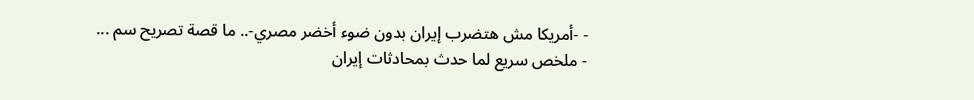- -أمريكا مش هتضرب إيران بدون ضوء أخضر مصري-.. ما قصة تصريح سم ...
- ملخص سريع لما حدث بمحادثات إيران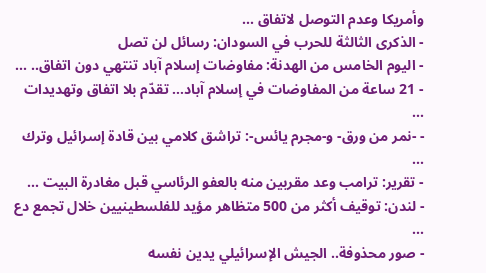وأمريكا وعدم التوصل لاتفاق ...
- الذكرى الثالثة للحرب في السودان: رسائل لن تصل
- اليوم الخامس من الهدنة: مفاوضات إسلام آباد تنتهي دون اتفاق.. ...
- 21 ساعة من المفاوضات في إسلام آباد… تقدّم بلا اتفاق وتهديدات ...
- -نمر من ورق- و-مجرم يائس-: تراشق كلامي بين قادة إسرائيل وترك ...
- تقرير: ترامب وعد مقربين منه بالعفو الرئاسي قبل مغادرة البيت ...
- لندن: توقيف أكثر من 500 متظاهر مؤيد للفلسطينيين خلال تجمع دع ...
- صور محذوفة.. الجيش الإسرائيلي يدين نفسه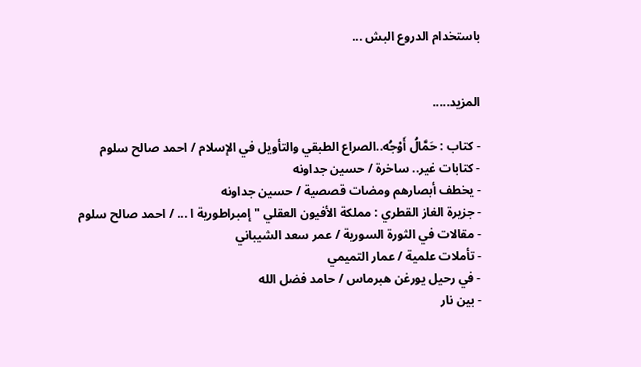باستخدام الدروع البش ...


المزيد.....

- كتاب : حَمَّالُ أَوْجُه..الصراع الطبقي والتأويل في الإسلام / احمد صالح سلوم
- كتابات غير.. ساخرة / حسين جداونه
- يخطف أبصارهم ومضات قصصية / حسين جداونه
- جزيرة الغاز القطري : مملكة الأفيون العقلي " إمبراطورية ا ... / احمد صالح سلوم
- مقالات في الثورة السورية / عمر سعد الشيباني
- تأملات علمية / عمار التميمي
- في رحيل يورغن هبرماس / حامد فضل الله
- بين نار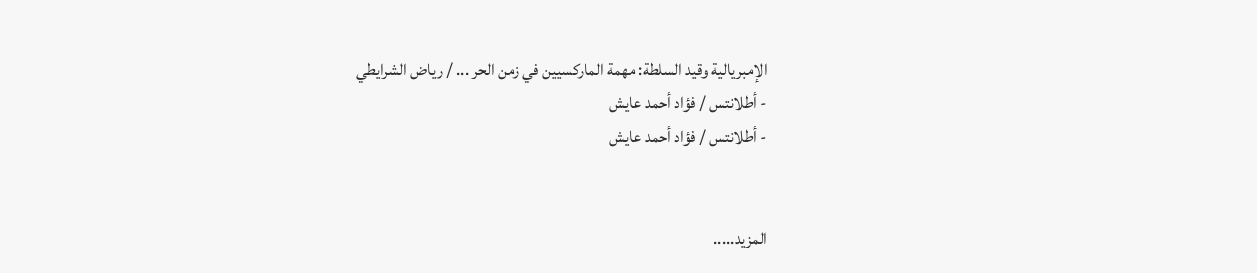الإمبريالية وقيد السلطة: مهمة الماركسيين في زمن الحر ... / رياض الشرايطي
- أطلانتس / فؤاد أحمد عايش
- أطلانتس / فؤاد أحمد عايش


المزيد.....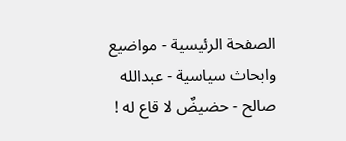الصفحة الرئيسية - مواضيع وابحاث سياسية - عبدالله صالح - حضيضٌ لا قاع له !